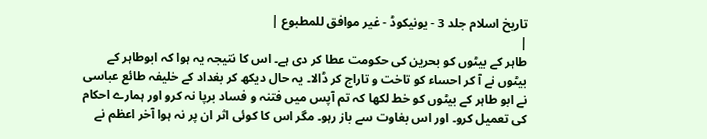تاریخ اسلام جلد 3 - یونیکوڈ - غیر موافق للمطبوع |
|
طاہر کے بیٹوں کو بحرین کی حکومت عطا کر دی ہے۔ اس کا نتیجہ یہ ہوا کہ ابوطاہر کے بیٹوں نے آ کر احساء کو تاخت و تاراج کر ڈالا۔ یہ حال دیکھ کر بغداد کے خلیفہ طائع عباسی نے ابو طاہر کے بیٹوں کو خط لکھا کہ تم آپس میں فتنہ و فساد برپا نہ کرو اور ہمارے احکام کی تعمیل کرو۔ اور اس بغاوت سے باز رہو۔ مگر اس کا کوئی اثر ان پر نہ ہوا آخر اعظم نے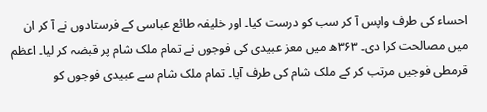احساء کی طرف واپس آ کر سب کو درست کیا۔ اور خلیفہ طائع عباسی کے فرستادوں نے آ کر ان میں مصالحت کرا دی۔ ۳۶۳ھ میں معز عبیدی کی فوجوں نے تمام ملک شام پر قبضہ کر لیا۔ اعظم قرمطی فوجیں مرتب کر کے ملک شام کی طرف آیا۔ تمام ملک شام سے عبیدی فوجوں کو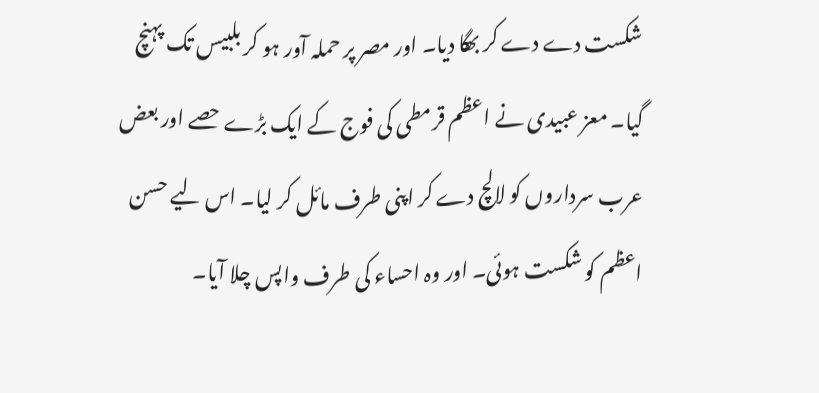شکست دے دے کر بھگا دیا۔ اور مصر پر حملہ آور ہو کر بلبیس تک پہنچ گیا۔ معز عبیدی نے اعظم قرمطی کی فوج کے ایک بڑے حصے اور بعض عرب سرداروں کو لالچ دے کر اپنی طرف مائل کر لیا۔ اس لیے حسن اعظم کو شکست ہوئی۔ اور وہ احساء کی طرف واپس چلا آیا۔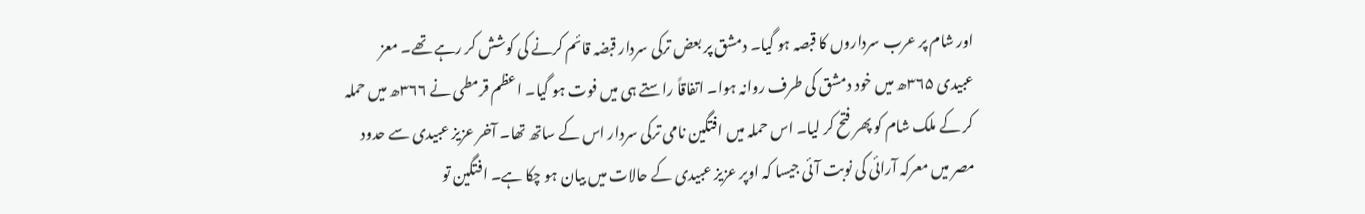اور شام پر عرب سرداروں کا قبصہ ہو گیا۔ دمشق پر بعض ترکی سردار قبضہ قائم کرنے کی کوشش کر رہے تھے۔ معز عبیدی ۳۶۵ھ میں خود دمشق کی طرف روانہ ہوا۔ اتفاقاً راستے ہی میں فوت ہو گیا۔ اعظم قرمطی نے ۳۶۶ھ میں حملہ کر کے ملک شام کو پھر فتح کر لیا۔ اس حملہ میں افتگین نامی ترکی سردار اس کے ساتھ تھا۔ آخر عزیز عبیدی سے حدود مصر میں معرکہ آرائی کی نوبت آئی جیسا کہ اوپر عزیز عبیدی کے حالات میں بیان ہو چکا ہے۔ افتگین تو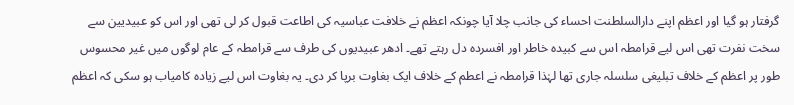گرفتار ہو گیا اور اعظم اپنے دارالسلطنت احساء کی جانب چلا آیا چونکہ اعظم نے خلافت عباسیہ کی اطاعت قبول کر لی تھی اور اس کو عبیدیین سے سخت نفرت تھی اس لیے قرامطہ اس سے کبیدہ خاطر اور افسردہ دل رہتے تھے۔ ادھر عبیدیوں کی طرف سے قرامطہ کے عام لوگوں میں غیر محسوس طور پر اعظم کے خلاف تبلیغی سلسلہ جاری تھا لہٰذا قرامطہ نے اعطم کے خلاف ایک بغاوت برپا کر دی۔ یہ بغاوت اس لیے زیادہ کامیاب ہو سکی کہ اعظم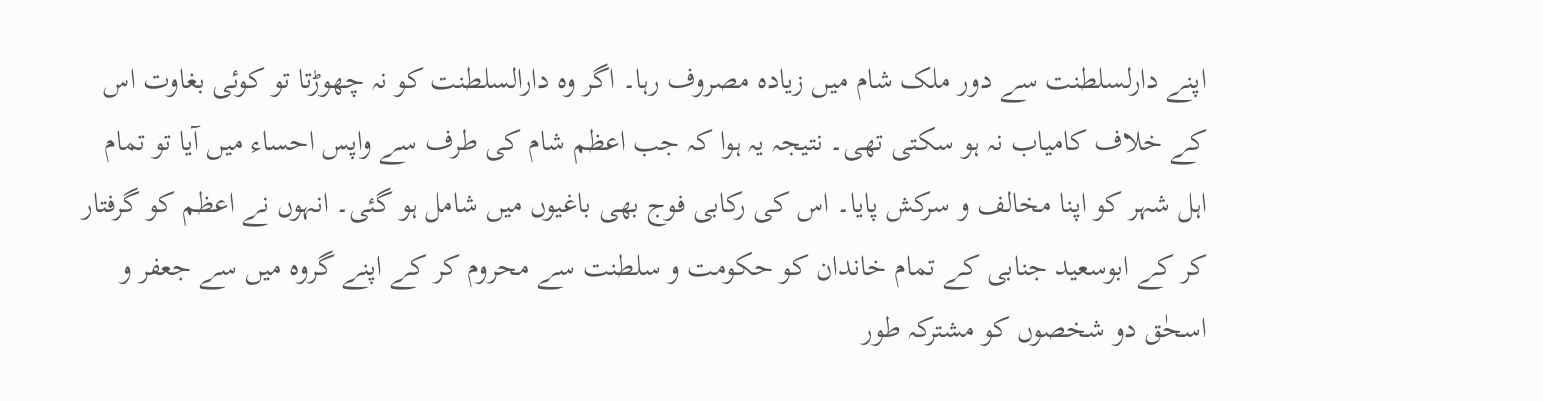اپنے دارلسلطنت سے دور ملک شام میں زیادہ مصروف رہا۔ اگر وہ دارالسلطنت کو نہ چھوڑتا تو کوئی بغاوت اس کے خلاف کامیاب نہ ہو سکتی تھی۔ نتیجہ یہ ہوا کہ جب اعظم شام کی طرف سے واپس احساء میں آیا تو تمام اہل شہر کو اپنا مخالف و سرکش پایا۔ اس کی رکابی فوج بھی باغیوں میں شامل ہو گئی۔ انہوں نے اعظم کو گرفتار کر کے ابوسعید جنابی کے تمام خاندان کو حکومت و سلطنت سے محروم کر کے اپنے گروہ میں سے جعفر و اسحٰق دو شخصوں کو مشترکہ طور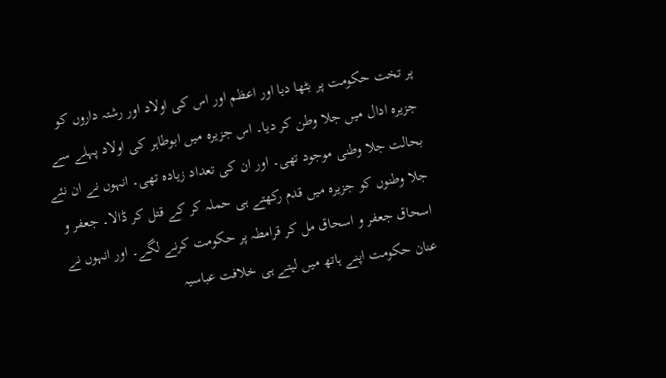پر تخت حکومت پر بٹھا دیا اور اعظم اور اس کی اولاد اور رشتہ داروں کو جزیرہ ادال میں جلا وطن کر دیا۔ اس جزیرہ میں ابوطاہر کی اولاد پہلے سے بحالت جلا وطنی موجود تھی۔ اور ان کی تعداد زیادہ تھی۔ انہوں نے ان نئے جلا وطنوں کو جزیرہ میں قدم رکھتے ہی حملہ کر کے قتل کر ڈالا۔ جعفر و اسحاق جعفر و اسحاق مل کر قرامطہ پر حکومت کرنے لگے۔ اور انہوں نے عنان حکومت اپنے ہاتھ میں لیتے ہی خلافت عباسیہ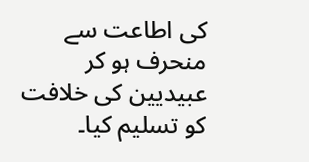کی اطاعت سے منحرف ہو کر عبیدیین کی خلافت کو تسلیم کیا۔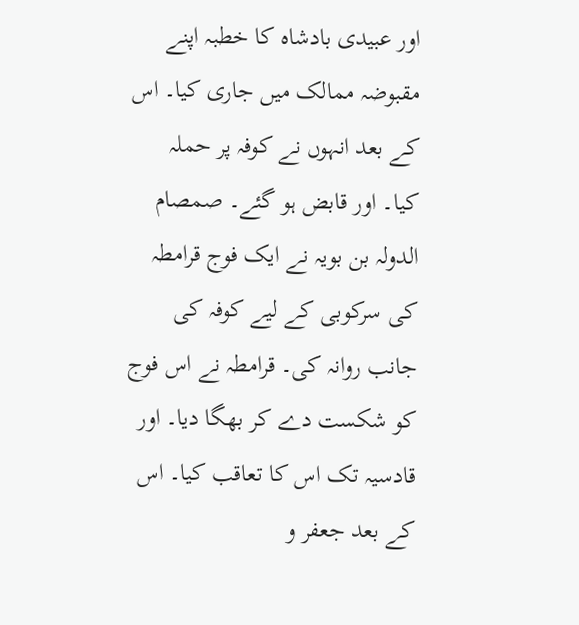اور عبیدی بادشاہ کا خطبہ اپنے مقبوضہ ممالک میں جاری کیا۔ اس کے بعد انہوں نے کوفہ پر حملہ کیا۔ اور قابض ہو گئے۔ صمصام الدولہ بن بویہ نے ایک فوج قرامطہ کی سرکوبی کے لیے کوفہ کی جانب روانہ کی۔ قرامطہ نے اس فوج کو شکست دے کر بھگا دیا۔ اور قادسیہ تک اس کا تعاقب کیا۔ اس کے بعد جعفر و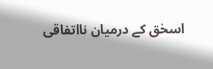اسحٰق کے درمیان نااتفاقی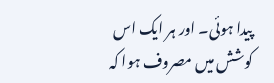پیدا ہوئی۔ اور ہر ایک اس کوشش میں مصروف ہوا کہ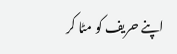اپنے حریف کو مٹا کر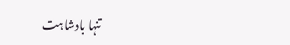تنہا بادشاہت